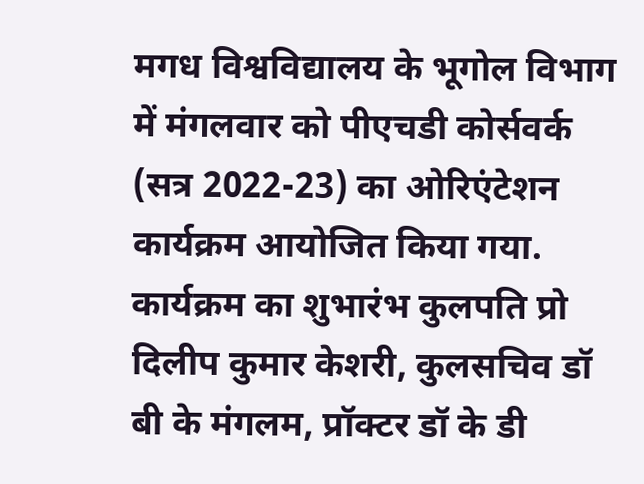मगध विश्वविद्यालय के भूगोल विभाग में मंगलवार को पीएचडी कोर्सवर्क (सत्र 2022-23) का ओरिएंटेशन कार्यक्रम आयोजित किया गया. कार्यक्रम का शुभारंभ कुलपति प्रो दिलीप कुमार केशरी, कुलसचिव डॉ बी के मंगलम, प्रॉक्टर डॉ के डी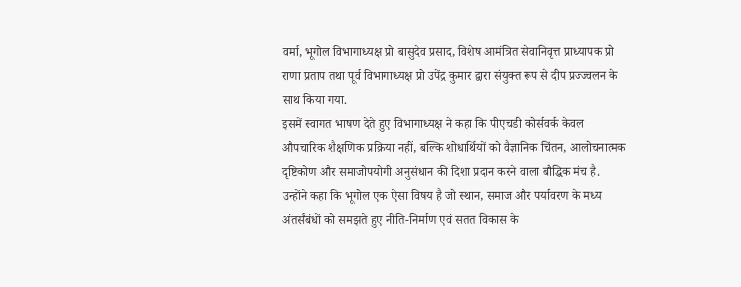वर्मा, भूगोल विभागाध्यक्ष प्रो बासुदेव प्रसाद, विशेष आमंत्रित सेवानिवृत्त प्राध्यापक प्रो राणा प्रताप तथा पूर्व विभागाध्यक्ष प्रो उपेंद्र कुमार द्वारा संयुक्त रूप से दीप प्रज्ज्वलन के साथ किया गया.
इसमें स्वागत भाषण देते हुए विभागाध्यक्ष ने कहा कि पीएचडी कोर्सवर्क केवल औपचारिक शैक्षणिक प्रक्रिया नहीं, बल्कि शोधार्थियों को वैज्ञानिक चिंतन, आलोचनात्मक दृष्टिकोण और समाजोपयोगी अनुसंधान की दिशा प्रदान करने वाला बौद्धिक मंच है.
उन्होंने कहा कि भूगोल एक ऐसा विषय है जो स्थान, समाज और पर्यावरण के मध्य अंतर्संबंधों को समझते हुए नीति-निर्माण एवं सतत विकास के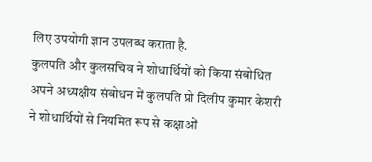लिए उपयोगी ज्ञान उपलब्ध कराता है.
कुलपति और कुलसचिव ने शोधार्थियों को किया संबोधित
अपने अध्यक्षीय संबोधन में कुलपति प्रो दिलीप कुमार केशरी ने शोधार्थियों से नियमित रूप से कक्षाओं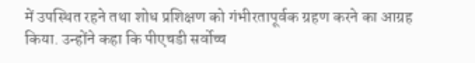में उपस्थित रहने तथा शोध प्रशिक्षण को गंभीरतापूर्वक ग्रहण करने का आग्रह किया. उन्होंने कहा कि पीएचडी सर्वोच्च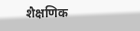शैक्षणिक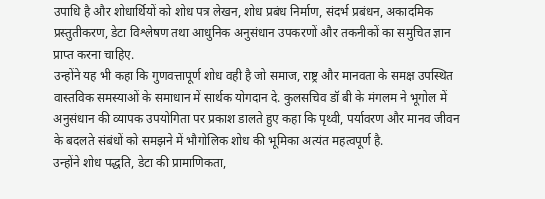उपाधि है और शोधार्थियों को शोध पत्र लेखन, शोध प्रबंध निर्माण, संदर्भ प्रबंधन, अकादमिक प्रस्तुतीकरण, डेटा विश्लेषण तथा आधुनिक अनुसंधान उपकरणों और तकनीकों का समुचित ज्ञान प्राप्त करना चाहिए.
उन्होंने यह भी कहा कि गुणवत्तापूर्ण शोध वही है जो समाज, राष्ट्र और मानवता के समक्ष उपस्थित वास्तविक समस्याओं के समाधान में सार्थक योगदान दे. कुलसचिव डॉ बी के मंगलम ने भूगोल में अनुसंधान की व्यापक उपयोगिता पर प्रकाश डालते हुए कहा कि पृथ्वी, पर्यावरण और मानव जीवन के बदलते संबंधों को समझने में भौगोलिक शोध की भूमिका अत्यंत महत्वपूर्ण है.
उन्होंने शोध पद्धति, डेटा की प्रामाणिकता,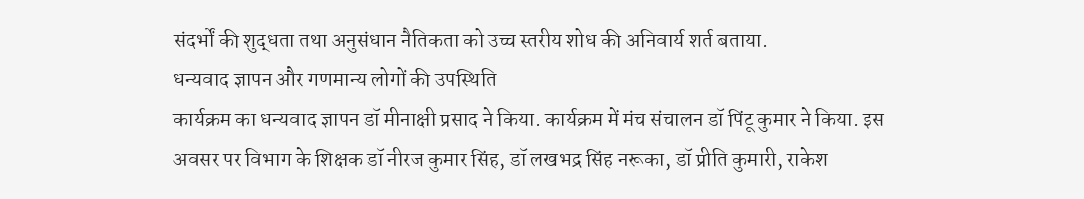संदर्भों की शुद्धता तथा अनुसंधान नैतिकता को उच्च स्तरीय शोध की अनिवार्य शर्त बताया.
धन्यवाद ज्ञापन और गणमान्य लोगों की उपस्थिति
कार्यक्रम का धन्यवाद ज्ञापन डॉ मीनाक्षी प्रसाद ने किया. कार्यक्रम में मंच संचालन डॉ पिंटू कुमार ने किया. इस अवसर पर विभाग के शिक्षक डॉ नीरज कुमार सिंह, डॉ लखभद्र सिंह नरूका, डॉ प्रीति कुमारी, राकेश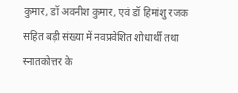कुमार, डॉ अवनीश कुमार, एवं डॉ हिमांशु रजक सहित बड़ी संख्या में नवप्रवेशित शोधार्थी तथा स्नातकोत्तर के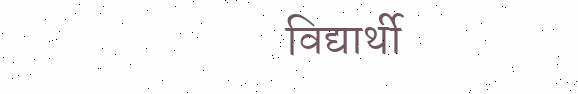विद्यार्थी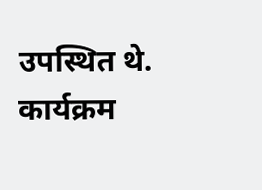उपस्थित थे. कार्यक्रम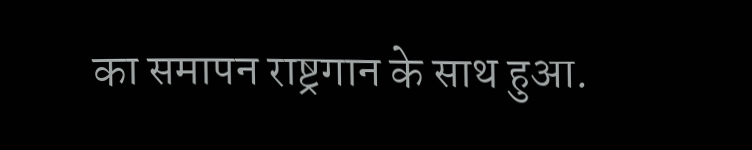का समापन राष्ट्रगान के साथ हुआ.